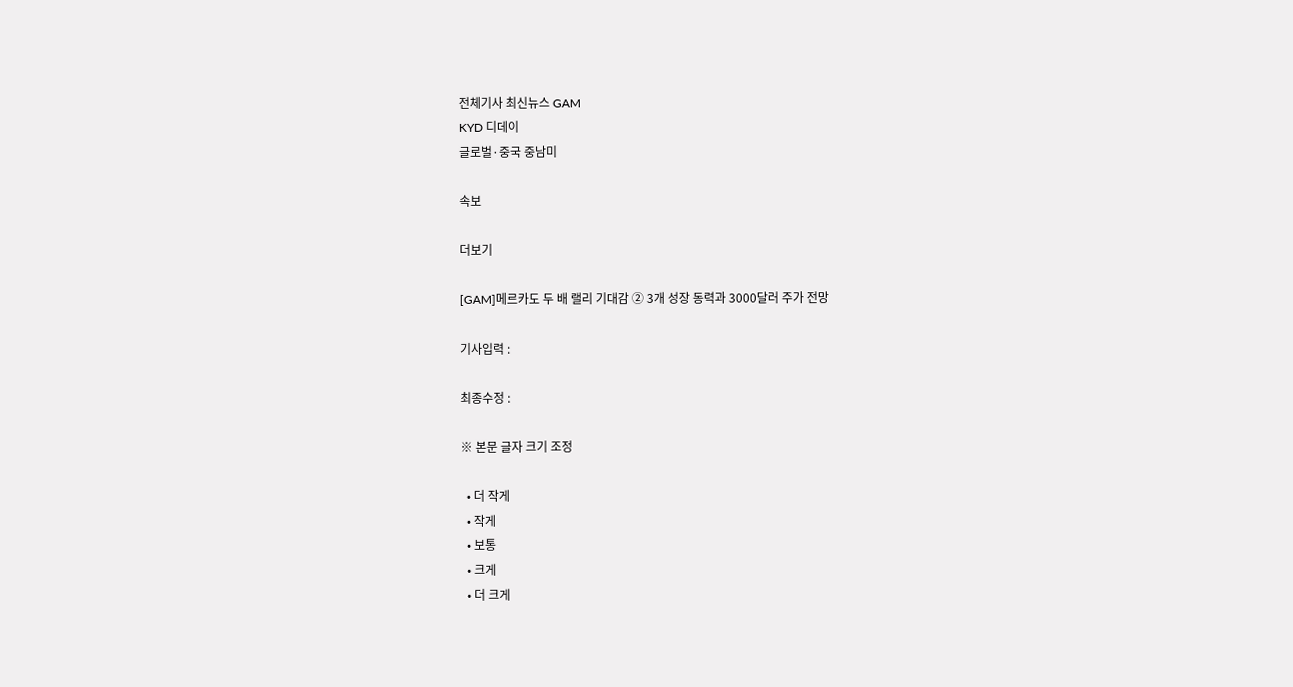전체기사 최신뉴스 GAM
KYD 디데이
글로벌·중국 중남미

속보

더보기

[GAM]메르카도 두 배 랠리 기대감 ② 3개 성장 동력과 3000달러 주가 전망

기사입력 :

최종수정 :

※ 본문 글자 크기 조정

  • 더 작게
  • 작게
  • 보통
  • 크게
  • 더 크게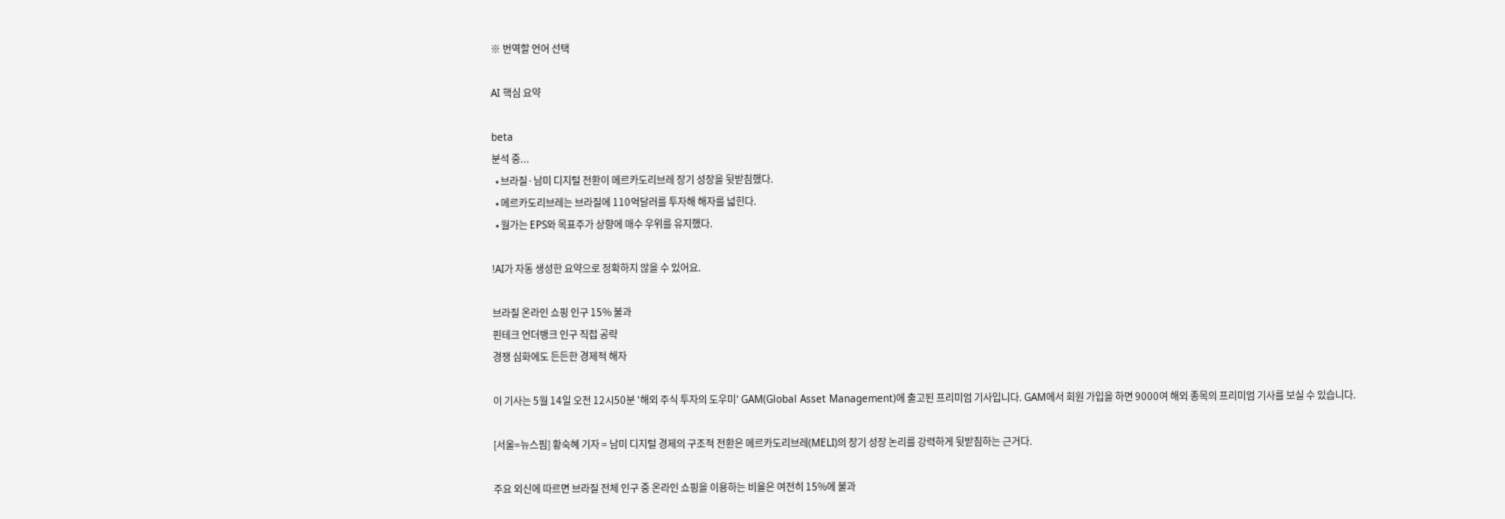※ 번역할 언어 선택

AI 핵심 요약

beta
분석 중...
  • 브라질·남미 디지털 전환이 메르카도리브레 장기 성장을 뒷받침했다.
  • 메르카도리브레는 브라질에 110억달러를 투자해 해자를 넓힌다.
  • 월가는 EPS와 목표주가 상향에 매수 우위를 유지했다.

!AI가 자동 생성한 요약으로 정확하지 않을 수 있어요.

브라질 온라인 쇼핑 인구 15% 불과
핀테크 언더뱅크 인구 직접 공략
경쟁 심화에도 든든한 경제적 해자

이 기사는 5월 14일 오전 12시50분 '해외 주식 투자의 도우미' GAM(Global Asset Management)에 출고된 프리미엄 기사입니다. GAM에서 회원 가입을 하면 9000여 해외 종목의 프리미엄 기사를 보실 수 있습니다.

[서울=뉴스핌] 황숙혜 기자 = 남미 디지털 경제의 구조적 전환은 메르카도리브레(MELI)의 장기 성장 논리를 강력하게 뒷받침하는 근거다.

주요 외신에 따르면 브라질 전체 인구 중 온라인 쇼핑을 이용하는 비율은 여전히 15%에 불과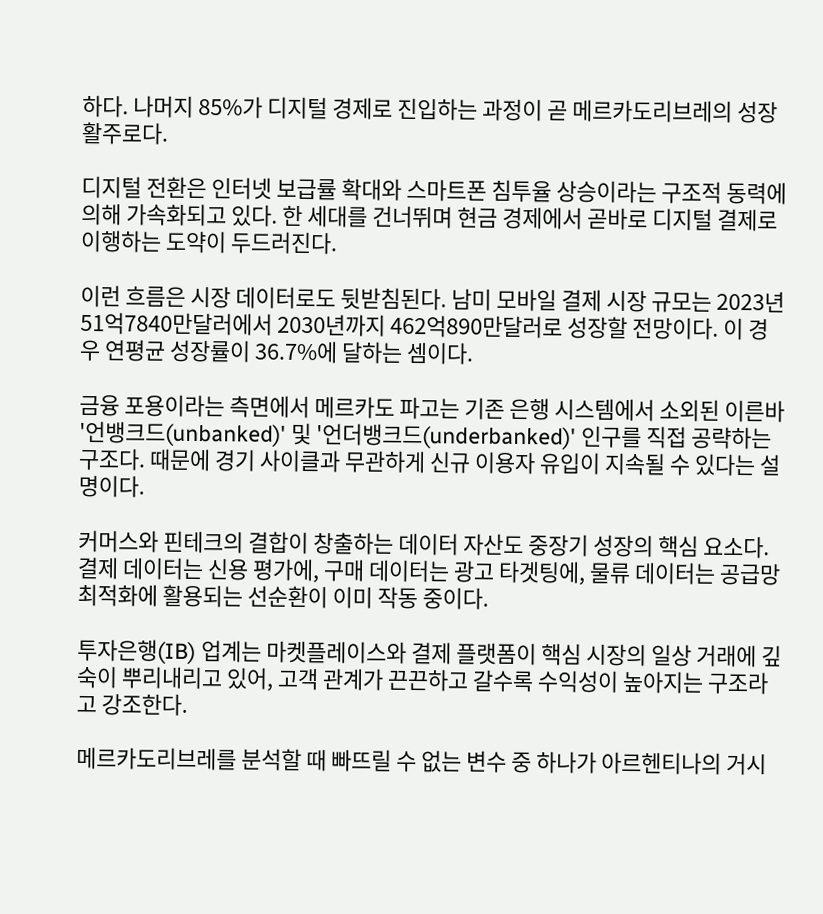하다. 나머지 85%가 디지털 경제로 진입하는 과정이 곧 메르카도리브레의 성장 활주로다.

디지털 전환은 인터넷 보급률 확대와 스마트폰 침투율 상승이라는 구조적 동력에 의해 가속화되고 있다. 한 세대를 건너뛰며 현금 경제에서 곧바로 디지털 결제로 이행하는 도약이 두드러진다.

이런 흐름은 시장 데이터로도 뒷받침된다. 남미 모바일 결제 시장 규모는 2023년 51억7840만달러에서 2030년까지 462억890만달러로 성장할 전망이다. 이 경우 연평균 성장률이 36.7%에 달하는 셈이다.

금융 포용이라는 측면에서 메르카도 파고는 기존 은행 시스템에서 소외된 이른바 '언뱅크드(unbanked)' 및 '언더뱅크드(underbanked)' 인구를 직접 공략하는 구조다. 때문에 경기 사이클과 무관하게 신규 이용자 유입이 지속될 수 있다는 설명이다.

커머스와 핀테크의 결합이 창출하는 데이터 자산도 중장기 성장의 핵심 요소다. 결제 데이터는 신용 평가에, 구매 데이터는 광고 타겟팅에, 물류 데이터는 공급망 최적화에 활용되는 선순환이 이미 작동 중이다.

투자은행(IB) 업계는 마켓플레이스와 결제 플랫폼이 핵심 시장의 일상 거래에 깊숙이 뿌리내리고 있어, 고객 관계가 끈끈하고 갈수록 수익성이 높아지는 구조라고 강조한다.

메르카도리브레를 분석할 때 빠뜨릴 수 없는 변수 중 하나가 아르헨티나의 거시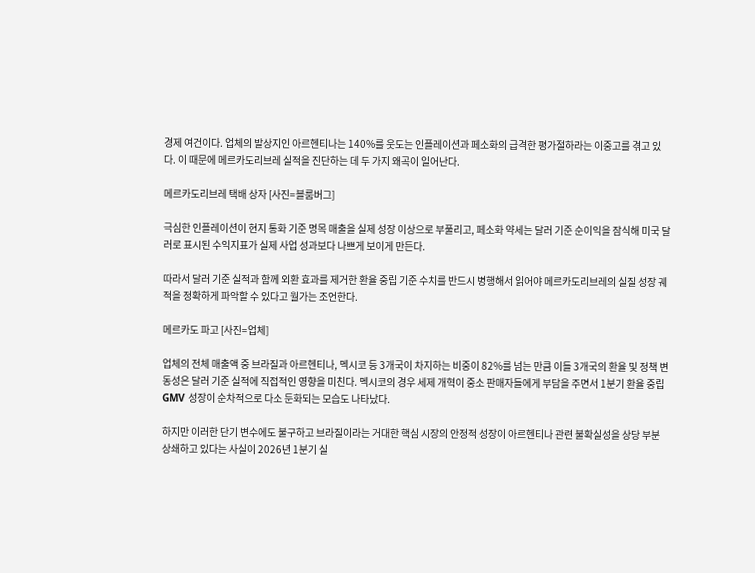경제 여건이다. 업체의 발상지인 아르헨티나는 140%를 웃도는 인플레이션과 페소화의 급격한 평가절하라는 이중고를 겪고 있다. 이 때문에 메르카도리브레 실적을 진단하는 데 두 가지 왜곡이 일어난다.

메르카도리브레 택배 상자 [사진=블룸버그]

극심한 인플레이션이 현지 통화 기준 명목 매출을 실제 성장 이상으로 부풀리고, 페소화 약세는 달러 기준 순이익을 잠식해 미국 달러로 표시된 수익지표가 실제 사업 성과보다 나쁘게 보이게 만든다.

따라서 달러 기준 실적과 함께 외환 효과를 제거한 환율 중립 기준 수치를 반드시 병행해서 읽어야 메르카도리브레의 실질 성장 궤적을 정확하게 파악할 수 있다고 월가는 조언한다.

메르카도 파고 [사진=업체]

업체의 전체 매출액 중 브라질과 아르헨티나, 멕시코 등 3개국이 차지하는 비중이 82%를 넘는 만큼 이들 3개국의 환율 및 정책 변동성은 달러 기준 실적에 직접적인 영향을 미친다. 멕시코의 경우 세제 개혁이 중소 판매자들에게 부담을 주면서 1분기 환율 중립 GMV 성장이 순차적으로 다소 둔화되는 모습도 나타났다.

하지만 이러한 단기 변수에도 불구하고 브라질이라는 거대한 핵심 시장의 안정적 성장이 아르헨티나 관련 불확실성을 상당 부분 상쇄하고 있다는 사실이 2026년 1분기 실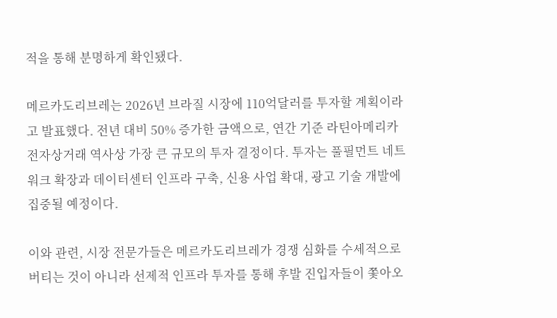적을 통해 분명하게 확인됐다.

메르카도리브레는 2026년 브라질 시장에 110억달러를 투자할 계획이라고 발표했다. 전년 대비 50% 증가한 금액으로, 연간 기준 라틴아메리카 전자상거래 역사상 가장 큰 규모의 투자 결정이다. 투자는 풀필먼트 네트워크 확장과 데이터센터 인프라 구축, 신용 사업 확대, 광고 기술 개발에 집중될 예정이다.

이와 관련, 시장 전문가들은 메르카도리브레가 경쟁 심화를 수세적으로 버티는 것이 아니라 선제적 인프라 투자를 통해 후발 진입자들이 쫓아오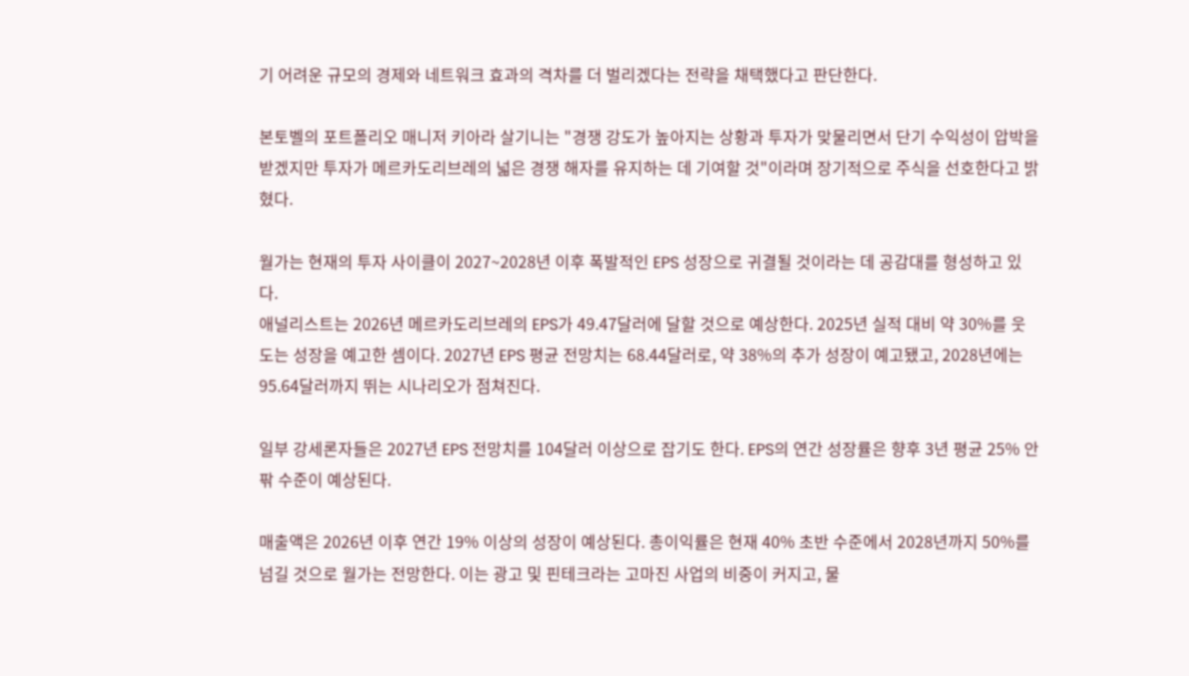기 어려운 규모의 경제와 네트워크 효과의 격차를 더 벌리겠다는 전략을 채택했다고 판단한다.

본토벨의 포트폴리오 매니저 키아라 살기니는 "경쟁 강도가 높아지는 상황과 투자가 맞물리면서 단기 수익성이 압박을 받겠지만 투자가 메르카도리브레의 넓은 경쟁 해자를 유지하는 데 기여할 것"이라며 장기적으로 주식을 선호한다고 밝혔다.

월가는 현재의 투자 사이클이 2027~2028년 이후 폭발적인 EPS 성장으로 귀결될 것이라는 데 공감대를 형성하고 있다.
애널리스트는 2026년 메르카도리브레의 EPS가 49.47달러에 달할 것으로 예상한다. 2025년 실적 대비 약 30%를 웃도는 성장을 예고한 셈이다. 2027년 EPS 평균 전망치는 68.44달러로, 약 38%의 추가 성장이 예고됐고, 2028년에는 95.64달러까지 뛰는 시나리오가 점쳐진다.

일부 강세론자들은 2027년 EPS 전망치를 104달러 이상으로 잡기도 한다. EPS의 연간 성장률은 향후 3년 평균 25% 안팎 수준이 예상된다.

매출액은 2026년 이후 연간 19% 이상의 성장이 예상된다. 총이익률은 현재 40% 초반 수준에서 2028년까지 50%를 넘길 것으로 월가는 전망한다. 이는 광고 및 핀테크라는 고마진 사업의 비중이 커지고, 물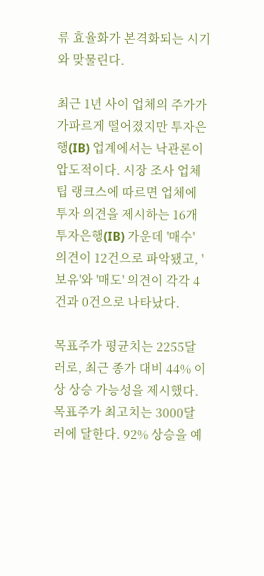류 효율화가 본격화되는 시기와 맞물린다.

최근 1년 사이 업체의 주가가 가파르게 떨어졌지만 투자은행(IB) 업계에서는 낙관론이 압도적이다. 시장 조사 업체 팁 랭크스에 따르면 업체에 투자 의견을 제시하는 16개 투자은행(IB) 가운데 '매수' 의견이 12건으로 파악됐고, '보유'와 '매도' 의견이 각각 4건과 0건으로 나타났다.

목표주가 평균치는 2255달러로, 최근 종가 대비 44% 이상 상승 가능성을 제시했다. 목표주가 최고치는 3000달러에 달한다. 92% 상승을 예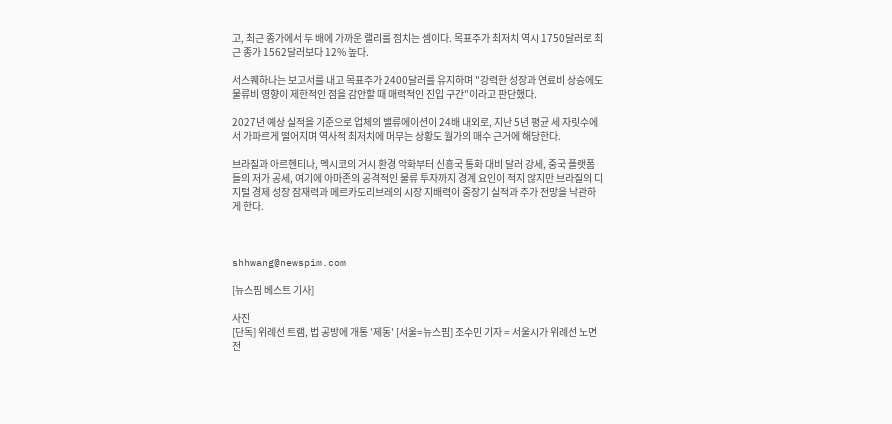고, 최근 종가에서 두 배에 가까운 랠리를 점치는 셈이다. 목표주가 최저치 역시 1750달러로 최근 종가 1562달러보다 12% 높다.

서스퀘하나는 보고서를 내고 목표주가 2400달러를 유지하며 "강력한 성장과 연료비 상승에도 물류비 영향이 제한적인 점을 감안할 때 매력적인 진입 구간"이라고 판단했다.

2027년 예상 실적을 기준으로 업체의 밸류에이션이 24배 내외로, 지난 5년 평균 세 자릿수에서 가파르게 떨어지며 역사적 최저치에 머무는 상황도 월가의 매수 근거에 해당한다.

브라질과 아르헨티나, 멕시코의 거시 환경 악화부터 신흥국 통화 대비 달러 강세, 중국 플랫폼들의 저가 공세, 여기에 아마존의 공격적인 물류 투자까지 경계 요인이 적지 않지만 브라질의 디지털 경제 성장 잠재력과 메르카도리브레의 시장 지배력이 중장기 실적과 주가 전망을 낙관하게 한다.



shhwang@newspim.com

[뉴스핌 베스트 기사]

사진
[단독] 위례선 트램, 법 공방에 개통 '제동' [서울=뉴스핌] 조수민 기자 = 서울시가 위례선 노면전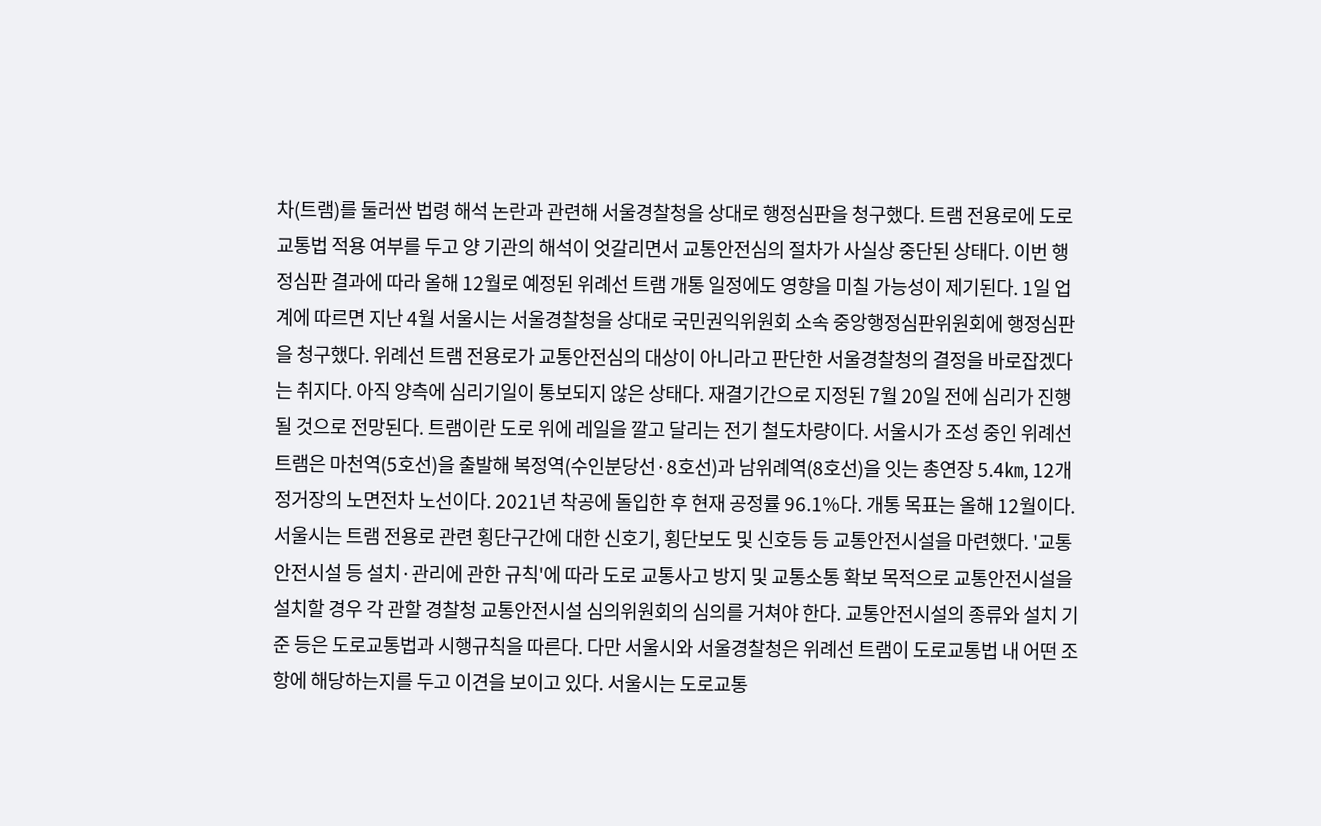차(트램)를 둘러싼 법령 해석 논란과 관련해 서울경찰청을 상대로 행정심판을 청구했다. 트램 전용로에 도로교통법 적용 여부를 두고 양 기관의 해석이 엇갈리면서 교통안전심의 절차가 사실상 중단된 상태다. 이번 행정심판 결과에 따라 올해 12월로 예정된 위례선 트램 개통 일정에도 영향을 미칠 가능성이 제기된다. 1일 업계에 따르면 지난 4월 서울시는 서울경찰청을 상대로 국민권익위원회 소속 중앙행정심판위원회에 행정심판을 청구했다. 위례선 트램 전용로가 교통안전심의 대상이 아니라고 판단한 서울경찰청의 결정을 바로잡겠다는 취지다. 아직 양측에 심리기일이 통보되지 않은 상태다. 재결기간으로 지정된 7월 20일 전에 심리가 진행될 것으로 전망된다. 트램이란 도로 위에 레일을 깔고 달리는 전기 철도차량이다. 서울시가 조성 중인 위례선 트램은 마천역(5호선)을 출발해 복정역(수인분당선·8호선)과 남위례역(8호선)을 잇는 총연장 5.4㎞, 12개 정거장의 노면전차 노선이다. 2021년 착공에 돌입한 후 현재 공정률 96.1%다. 개통 목표는 올해 12월이다. 서울시는 트램 전용로 관련 횡단구간에 대한 신호기, 횡단보도 및 신호등 등 교통안전시설을 마련했다. '교통안전시설 등 설치·관리에 관한 규칙'에 따라 도로 교통사고 방지 및 교통소통 확보 목적으로 교통안전시설을 설치할 경우 각 관할 경찰청 교통안전시설 심의위원회의 심의를 거쳐야 한다. 교통안전시설의 종류와 설치 기준 등은 도로교통법과 시행규칙을 따른다. 다만 서울시와 서울경찰청은 위례선 트램이 도로교통법 내 어떤 조항에 해당하는지를 두고 이견을 보이고 있다. 서울시는 도로교통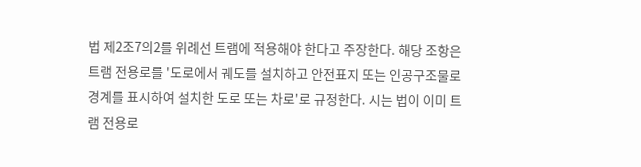법 제2조7의2를 위례선 트램에 적용해야 한다고 주장한다. 해당 조항은 트램 전용로를 '도로에서 궤도를 설치하고 안전표지 또는 인공구조물로 경계를 표시하여 설치한 도로 또는 차로'로 규정한다. 시는 법이 이미 트램 전용로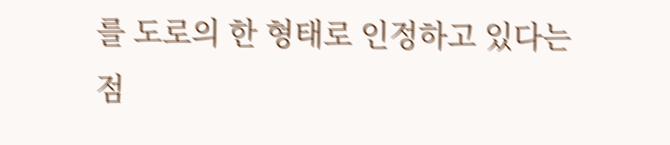를 도로의 한 형태로 인정하고 있다는 점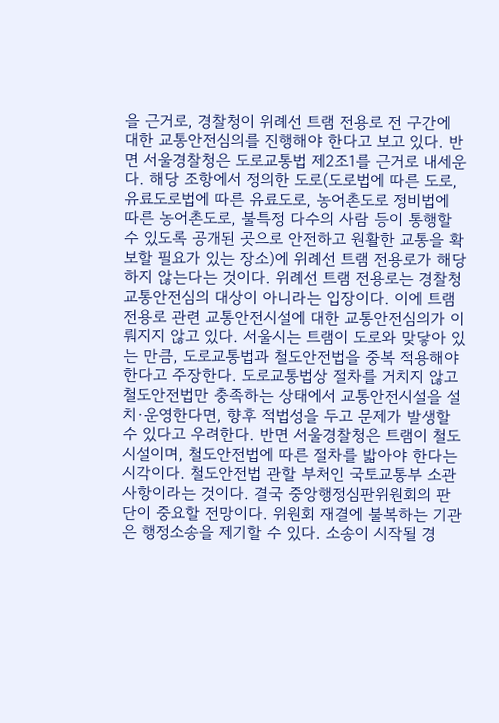을 근거로, 경찰청이 위례선 트램 전용로 전 구간에 대한 교통안전심의를 진행해야 한다고 보고 있다. 반면 서울경찰청은 도로교통법 제2조1를 근거로 내세운다. 해당 조항에서 정의한 도로(도로법에 따른 도로, 유료도로법에 따른 유료도로, 농어촌도로 정비법에 따른 농어촌도로, 불특정 다수의 사람 등이 통행할 수 있도록 공개된 곳으로 안전하고 원활한 교통을 확보할 필요가 있는 장소)에 위례선 트램 전용로가 해당하지 않는다는 것이다. 위례선 트램 전용로는 경찰청 교통안전심의 대상이 아니라는 입장이다. 이에 트램 전용로 관련 교통안전시설에 대한 교통안전심의가 이뤄지지 않고 있다. 서울시는 트램이 도로와 맞닿아 있는 만큼, 도로교통법과 철도안전법을 중복 적용해야 한다고 주장한다. 도로교통법상 절차를 거치지 않고 철도안전법만 충족하는 상태에서 교통안전시설을 설치·운영한다면, 향후 적법성을 두고 문제가 발생할 수 있다고 우려한다. 반면 서울경찰청은 트램이 철도시설이며, 철도안전법에 따른 절차를 밟아야 한다는 시각이다. 철도안전법 관할 부처인 국토교통부 소관 사항이라는 것이다. 결국 중앙행정심판위원회의 판단이 중요할 전망이다. 위원회 재결에 불복하는 기관은 행정소송을 제기할 수 있다. 소송이 시작될 경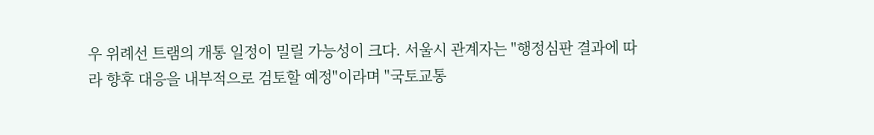우 위례선 트램의 개통 일정이 밀릴 가능성이 크다. 서울시 관계자는 "행정심판 결과에 따라 향후 대응을 내부적으로 검토할 예정"이라며 "국토교통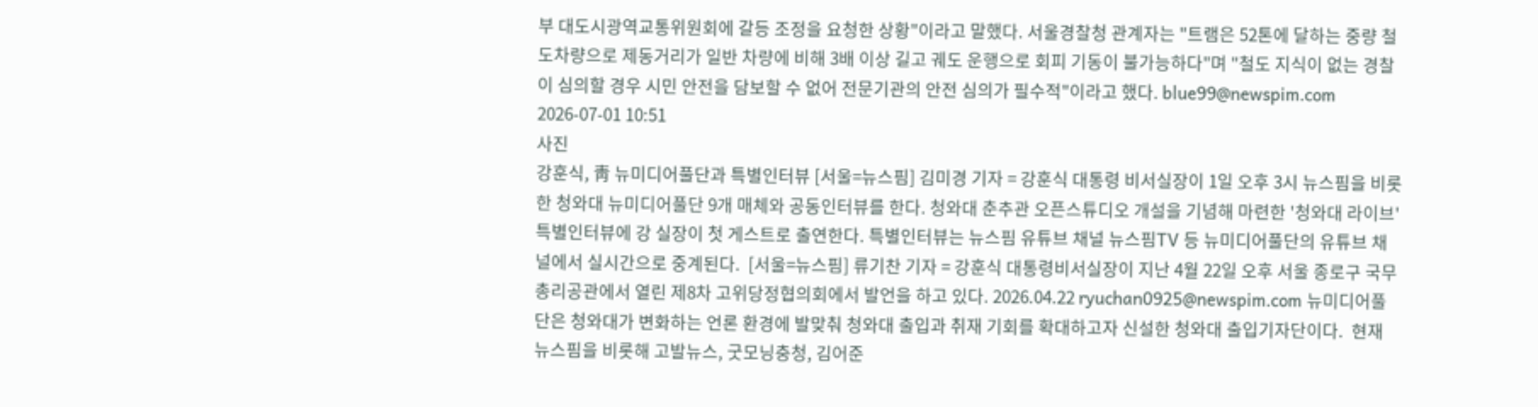부 대도시광역교통위원회에 갈등 조정을 요청한 상황"이라고 말했다. 서울경찰청 관계자는 "트램은 52톤에 달하는 중량 철도차량으로 제동거리가 일반 차량에 비해 3배 이상 길고 궤도 운행으로 회피 기동이 불가능하다"며 "철도 지식이 없는 경찰이 심의할 경우 시민 안전을 담보할 수 없어 전문기관의 안전 심의가 필수적"이라고 했다. blue99@newspim.com 2026-07-01 10:51
사진
강훈식, 靑 뉴미디어풀단과 특별인터뷰 [서울=뉴스핌] 김미경 기자 = 강훈식 대통령 비서실장이 1일 오후 3시 뉴스핌을 비롯한 청와대 뉴미디어풀단 9개 매체와 공동인터뷰를 한다. 청와대 춘추관 오픈스튜디오 개설을 기념해 마련한 '청와대 라이브' 특별인터뷰에 강 실장이 첫 게스트로 출연한다. 특별인터뷰는 뉴스핌 유튜브 채널 뉴스핌TV 등 뉴미디어풀단의 유튜브 채널에서 실시간으로 중계된다.  [서울=뉴스핌] 류기찬 기자 = 강훈식 대통령비서실장이 지난 4월 22일 오후 서울 종로구 국무총리공관에서 열린 제8차 고위당정협의회에서 발언을 하고 있다. 2026.04.22 ryuchan0925@newspim.com 뉴미디어풀단은 청와대가 변화하는 언론 환경에 발맞춰 청와대 출입과 취재 기회를 확대하고자 신설한 청와대 출입기자단이다.  현재 뉴스핌을 비롯해 고발뉴스, 굿모닝충청, 김어준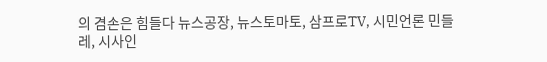의 겸손은 힘들다 뉴스공장, 뉴스토마토, 삼프로TV, 시민언론 민들레, 시사인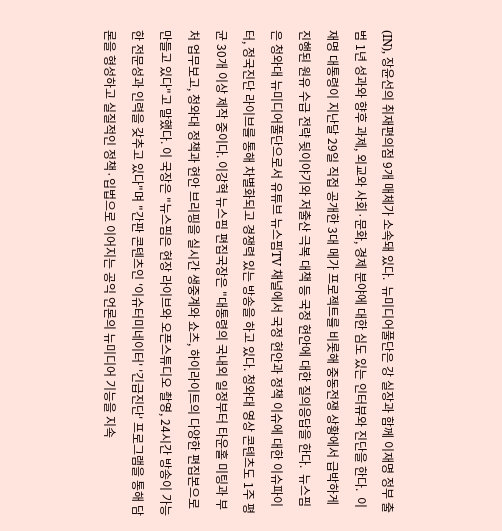(IN), 장윤선의 취재편의점 9개 매체가 소속돼 있다.  뉴미디어풀단은 강 실장과 함께 이재명 정부 출범 1년 성과와 향후 과제, 외교와 사회·문화, 경제 분야에 대한 심도 있는 인터뷰와 진단을 한다.  이재명 대통령이 지난달 29일 직접 공개한 3대 메가 프로젝트를 비롯해 중동전쟁 상황에서 급박하게 진행된 원유 수급 전략 뒷이야기와 저출산 극복 대책 등 국정 현안에 대한 질의응답을 한다.  뉴스핌은 청와대 뉴미디어풀단으로서 유튜브 뉴스핌TV 채널에서 국정 현안과 정책 이슈에 대한 이슈파이터, 정국진단 라이브를 통해 차별화되고 경쟁력 있는 방송을 하고 있다. 청와대 영상 콘텐츠도 1주 평균 30개 이상 제작 중이다. 이강혁 뉴스핌 편집국장은 "대통령의 국내외 일정부터 타운홀 미팅과 부처 업무보고, 청와대 정책과 현안 브리핑을 실시간 생중계와 쇼츠, 하이라이트의 다양한 편집본으로 만들고 있다"고 말했다. 이 국장은 "뉴스핌은 현장 라이브와 오픈스튜디오 촬영, 24시간 방송이 가능한 전문성과 인력을 갖추고 있다"며 "간판 콘텐츠인 '이슈터미네이터' '긴급진단' 프로그램을 통해 담론을 형성하고 실질적인 정책·입법으로 이어지는 공익 언론의 뉴미디어 기능을 지속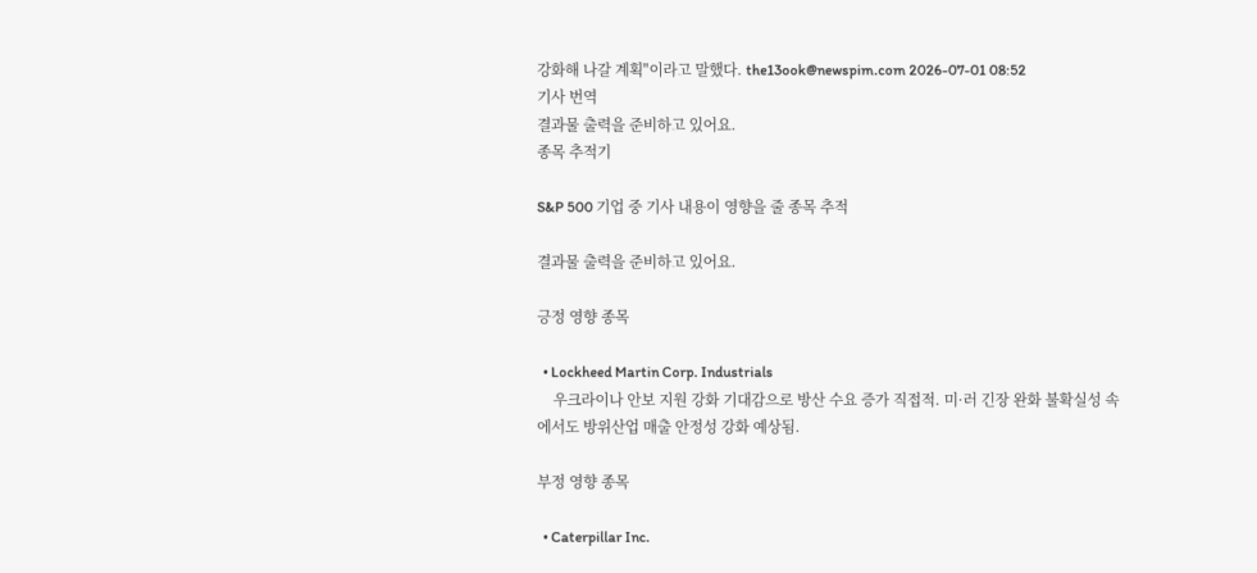강화해 나갈 계획"이라고 말했다. the13ook@newspim.com 2026-07-01 08:52
기사 번역
결과물 출력을 준비하고 있어요.
종목 추적기

S&P 500 기업 중 기사 내용이 영향을 줄 종목 추적

결과물 출력을 준비하고 있어요.

긍정 영향 종목

  • Lockheed Martin Corp. Industrials
    우크라이나 안보 지원 강화 기대감으로 방산 수요 증가 직접적. 미·러 긴장 완화 불확실성 속에서도 방위산업 매출 안정성 강화 예상됨.

부정 영향 종목

  • Caterpillar Inc.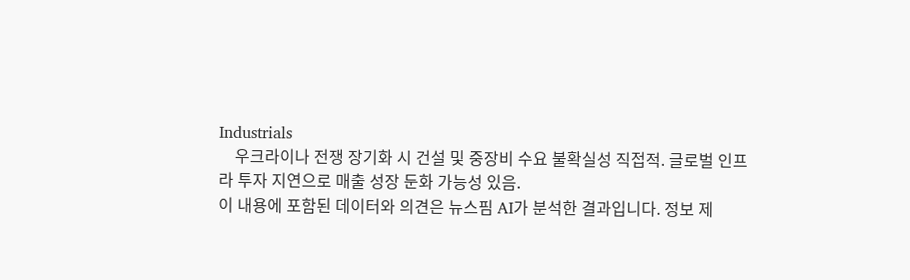Industrials
    우크라이나 전쟁 장기화 시 건설 및 중장비 수요 불확실성 직접적. 글로벌 인프라 투자 지연으로 매출 성장 둔화 가능성 있음.
이 내용에 포함된 데이터와 의견은 뉴스핌 AI가 분석한 결과입니다. 정보 제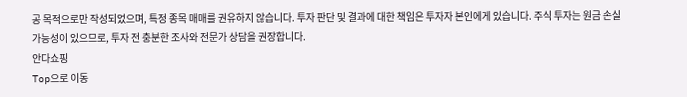공 목적으로만 작성되었으며, 특정 종목 매매를 권유하지 않습니다. 투자 판단 및 결과에 대한 책임은 투자자 본인에게 있습니다. 주식 투자는 원금 손실 가능성이 있으므로, 투자 전 충분한 조사와 전문가 상담을 권장합니다.
안다쇼핑
Top으로 이동